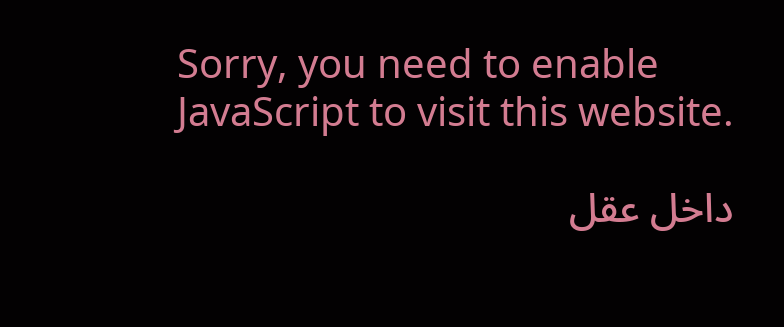Sorry, you need to enable JavaScript to visit this website.

داخل عقل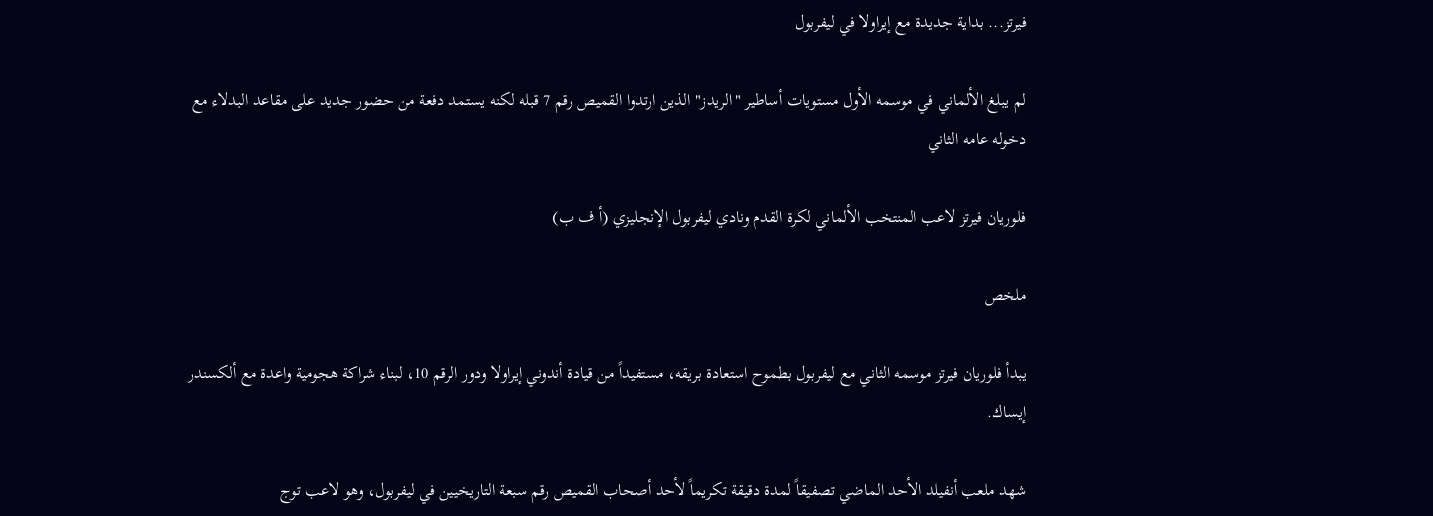فيرتز... بداية جديدة مع إيراولا في ليفربول

لم يبلغ الألماني في موسمه الأول مستويات أساطير "الريدز" الذين ارتدوا القميص رقم 7 قبله لكنه يستمد دفعة من حضور جديد على مقاعد البدلاء مع دخوله عامه الثاني

فلوريان فيرتز لاعب المنتخب الألماني لكرة القدم ونادي ليفربول الإنجليزي (أ ف ب)

ملخص

يبدأ فلوريان فيرتز موسمه الثاني مع ليفربول بطموح استعادة بريقه، مستفيداً من قيادة أندوني إيراولا ودور الرقم 10، لبناء شراكة هجومية واعدة مع ألكسندر إيساك.

شهد ملعب أنفيلد الأحد الماضي تصفيقاً لمدة دقيقة تكريماً لأحد أصحاب القميص رقم سبعة التاريخيين في ليفربول، وهو لاعب توج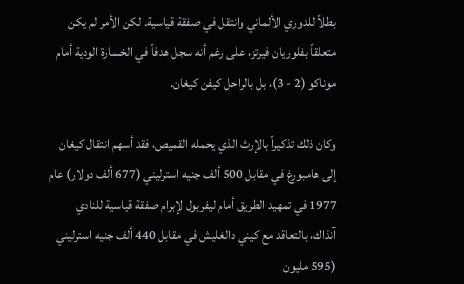بطلاً للدوري الألماني وانتقل في صفقة قياسية. لكن الأمر لم يكن متعلقاً بفلوريان فيرتز، على رغم أنه سجل هدفاً في الخسارة الودية أمام موناكو (2 - 3)، بل بالراحل كيفن كيغان.

وكان ذلك تذكيراً بالإرث الذي يحمله القميص، فقد أسهم انتقال كيغان إلى هامبورغ في مقابل 500 ألف جنيه استرليني (677 ألف دولار) عام 1977 في تمهيد الطريق أمام ليفربول لإبرام صفقة قياسية للنادي آنذاك، بالتعاقد مع كيني دالغليش في مقابل 440 ألف جنيه استرليني (595 مليون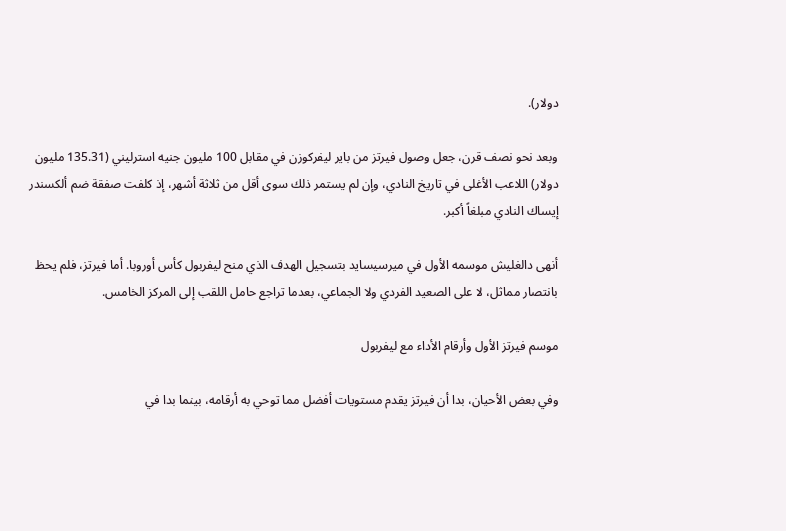دولار).

وبعد نحو نصف قرن، جعل وصول فيرتز من باير ليفركوزن في مقابل 100 مليون جنيه استرليني (135.31 مليون دولار) اللاعب الأغلى في تاريخ النادي، وإن لم يستمر ذلك سوى أقل من ثلاثة أشهر، إذ كلفت صفقة ضم ألكسندر إيساك النادي مبلغاً أكبر.

أنهى دالغليش موسمه الأول في ميرسيسايد بتسجيل الهدف الذي منح ليفربول كأس أوروبا. أما فيرتز، فلم يحظ بانتصار مماثل، لا على الصعيد الفردي ولا الجماعي، بعدما تراجع حامل اللقب إلى المركز الخامس.

موسم فيرتز الأول وأرقام الأداء مع ليفربول

وفي بعض الأحيان، بدا أن فيرتز يقدم مستويات أفضل مما توحي به أرقامه، بينما بدا في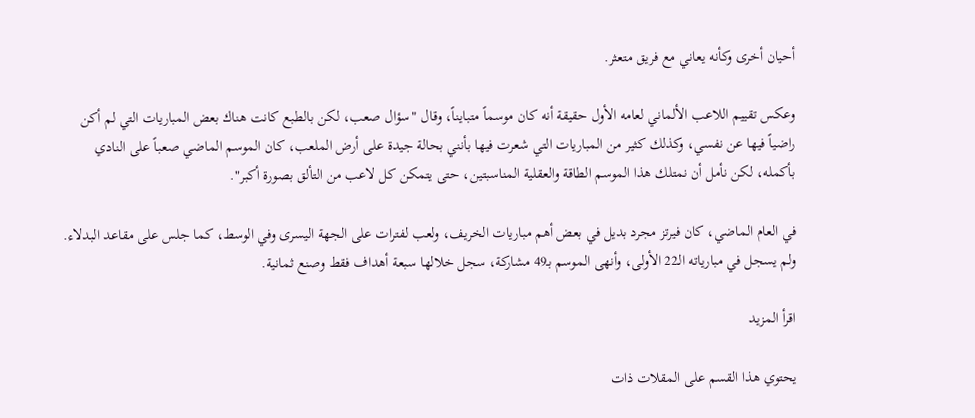أحيان أخرى وكأنه يعاني مع فريق متعثر.

وعكس تقييم اللاعب الألماني لعامه الأول حقيقة أنه كان موسماً متبايناً، وقال "سؤال صعب، لكن بالطبع كانت هناك بعض المباريات التي لم أكن راضياً فيها عن نفسي، وكذلك كثير من المباريات التي شعرت فيها بأنني بحالة جيدة على أرض الملعب، كان الموسم الماضي صعباً على النادي بأكمله، لكن نأمل أن نمتلك هذا الموسم الطاقة والعقلية المناسبتين، حتى يتمكن كل لاعب من التألق بصورة أكبر".

في العام الماضي، كان فيرتز مجرد بديل في بعض أهم مباريات الخريف، ولعب لفترات على الجهة اليسرى وفي الوسط، كما جلس على مقاعد البدلاء. ولم يسجل في مبارياته الـ22 الأولى، وأنهى الموسم بـ49 مشاركة، سجل خلالها سبعة أهداف فقط وصنع ثمانية.

اقرأ المزيد

يحتوي هذا القسم على المقلات ذات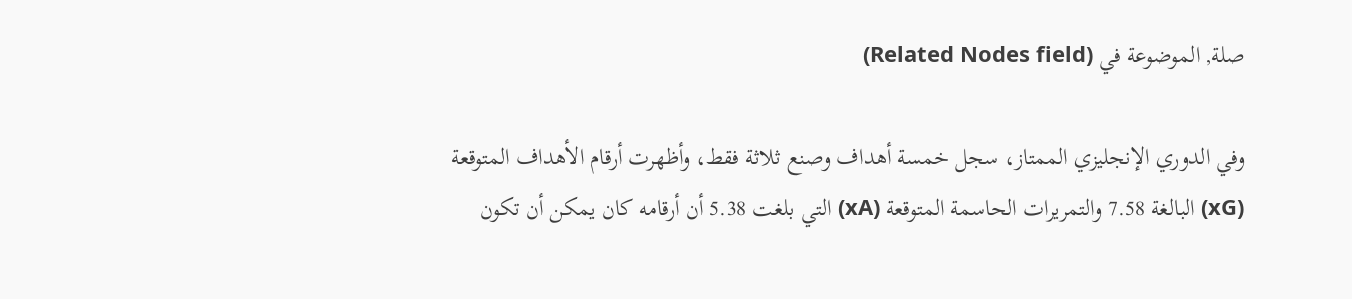صلة, الموضوعة في (Related Nodes field)

وفي الدوري الإنجليزي الممتاز، سجل خمسة أهداف وصنع ثلاثة فقط، وأظهرت أرقام الأهداف المتوقعة (xG) البالغة 7.58 والتمريرات الحاسمة المتوقعة (xA) التي بلغت 5.38 أن أرقامه كان يمكن أن تكون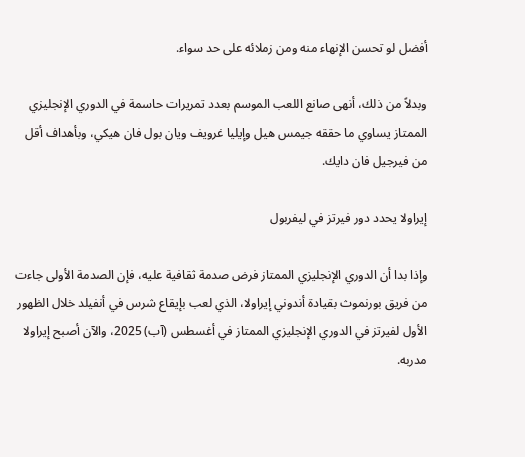أفضل لو تحسن الإنهاء منه ومن زملائه على حد سواء.

وبدلاً من ذلك، أنهى صانع اللعب الموسم بعدد تمريرات حاسمة في الدوري الإنجليزي الممتاز يساوي ما حققه جيمس هيل وإيليا غرويف ويان بول فان هيكي، وبأهداف أقل من فيرجيل فان دايك.

إيراولا يحدد دور فيرتز في ليفربول

وإذا بدا أن الدوري الإنجليزي الممتاز فرض صدمة ثقافية عليه، فإن الصدمة الأولى جاءت من فريق بورنموث بقيادة أندوني إيراولا، الذي لعب بإيقاع شرس في أنفيلد خلال الظهور الأول لفيرتز في الدوري الإنجليزي الممتاز في أغسطس (آب) 2025، والآن أصبح إيراولا مدربه.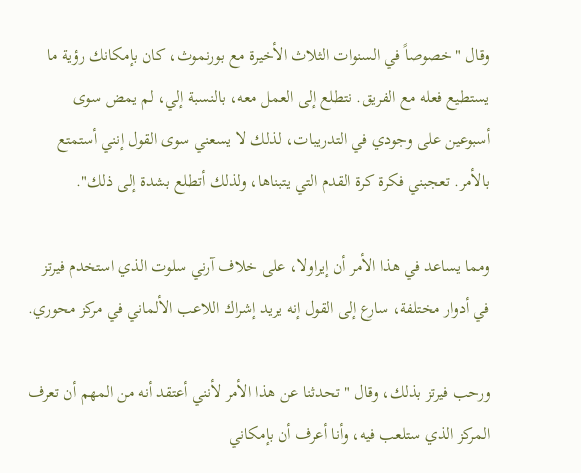وقال "خصوصاً في السنوات الثلاث الأخيرة مع بورنموث، كان بإمكانك رؤية ما يستطيع فعله مع الفريق. نتطلع إلى العمل معه، بالنسبة إلي، لم يمض سوى أسبوعين على وجودي في التدريبات، لذلك لا يسعني سوى القول إنني أستمتع بالأمر. تعجبني فكرة كرة القدم التي يتبناها، ولذلك أتطلع بشدة إلى ذلك".

ومما يساعد في هذا الأمر أن إيراولا، على خلاف آرني سلوت الذي استخدم فيرتز في أدوار مختلفة، سارع إلى القول إنه يريد إشراك اللاعب الألماني في مركز محوري.

ورحب فيرتز بذلك، وقال "تحدثنا عن هذا الأمر لأنني أعتقد أنه من المهم أن تعرف المركز الذي ستلعب فيه، وأنا أعرف أن بإمكاني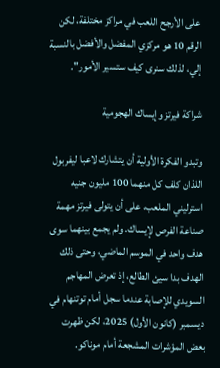على الأرجح اللعب في مراكز مختلفة، لكن الرقم 10 هو مركزي المفضل والأفضل بالنسبة إلي، لذلك سنرى كيف ستسير الأمور".

شراكة فيرتز وإيساك الهجومية

وتبدو الفكرة الأولية أن يتشارك لاعبا ليفربول اللذان كلف كل منهما 100 مليون جنيه استرليني الملعب، على أن يتولى فيرتز مهمة صناعة الفرص لإيساك. ولم يجمع بينهما سوى هدف واحد في الموسم الماضي، وحتى ذلك الهدف بدا سيئ الطالع، إذ تعرض المهاجم السويدي للإصابة عندما سجل أمام توتنهام في ديسمبر (كانون الأول) 2025، لكن ظهرت بعض المؤشرات المشجعة أمام موناكو.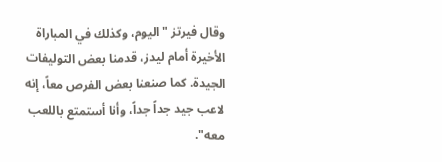وقال فيرتز "اليوم، وكذلك في المباراة الأخيرة أمام ليدز، قدمنا بعض التوليفات الجيدة. كما صنعنا بعض الفرص معاً، إنه لاعب جيد جداً جداً، وأنا أستمتع باللعب معه".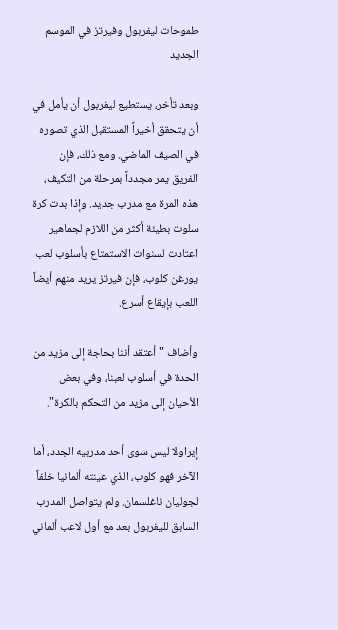طموحات ليفربول وفيرتز في الموسم الجديد

وبعد تأخر، يستطيع ليفربول أن يأمل في أن يتحقق أخيراً المستقبل الذي تصوره في الصيف الماضي. ومع ذلك، فإن الفريق يمر مجدداً بمرحلة من التكيف، هذه المرة مع مدرب جديد. وإذا بدت كرة سلوت بطيئة أكثر من اللازم لجماهير اعتادت لسنوات الاستمتاع بأسلوب لعب يورغن كلوب، فإن فيرتز يريد منهم أيضاً اللعب بإيقاع أسرع.

وأضاف "أعتقد أننا بحاجة إلى مزيد من الحدة في أسلوب لعبنا، وفي بعض الأحيان إلى مزيد من التحكم بالكرة".

إيراولا ليس سوى أحد مدربيه الجدد، أما الآخر فهو كلوب، الذي عينته ألمانيا خلفاً لجوليان ناغلسمان. ولم يتواصل المدرب السابق لليفربول بعد مع أول لاعب ألماني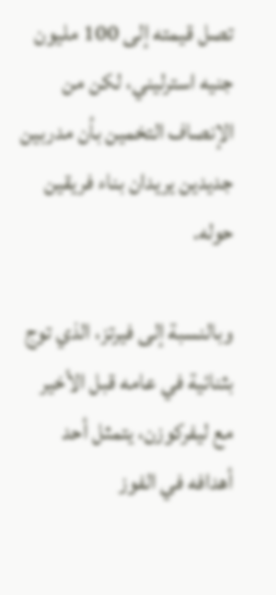تصل قيمته إلى 100 مليون جنيه استرليني، لكن من الإنصاف التخمين بأن مدربين جديدين يريدان بناء فريقين حوله.

وبالنسبة إلى فيرتز، الذي توج بثنائية في عامه قبل الأخير مع ليفركوزن، يتمثل أحد أهدافه في الفوز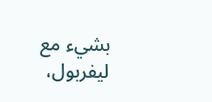بشيء مع ليفربول،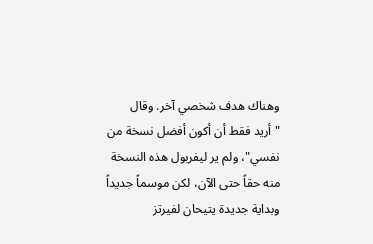وهناك هدف شخصي آخر. وقال "أريد فقط أن أكون أفضل نسخة من نفسي"، ولم ير ليفربول هذه النسخة منه حقاً حتى الآن، لكن موسماً جديداً وبداية جديدة يتيحان لفيرتز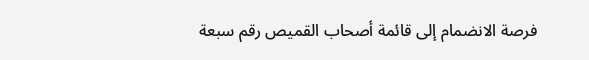فرصة الانضمام إلى قائمة أصحاب القميص رقم سبعة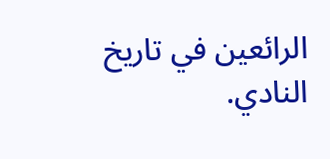الرائعين في تاريخ النادي.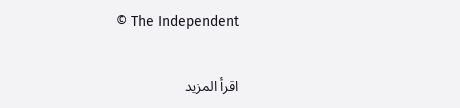© The Independent

اقرأ المزيد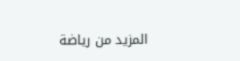المزيد من رياضة